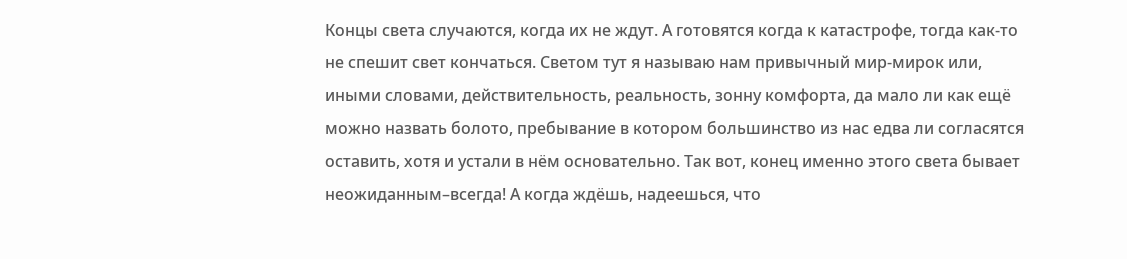Концы света случаются, когда их не ждут. А готовятся когда к катастрофе, тогда как-то не спешит свет кончаться. Светом тут я называю нам привычный мир-мирок или, иными словами, действительность, реальность, зонну комфорта, да мало ли как ещё можно назвать болото, пребывание в котором большинство из нас едва ли согласятся оставить, хотя и устали в нём основательно. Так вот, конец именно этого света бывает неожиданным–всегда! А когда ждёшь, надеешься, что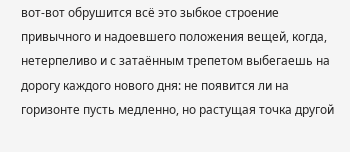вот-вот обрушится всё это зыбкое строение привычного и надоевшего положения вещей, когда, нетерпеливо и с затаённым трепетом выбегаешь на дорогу каждого нового дня: не появится ли на горизонте пусть медленно, но растущая точка другой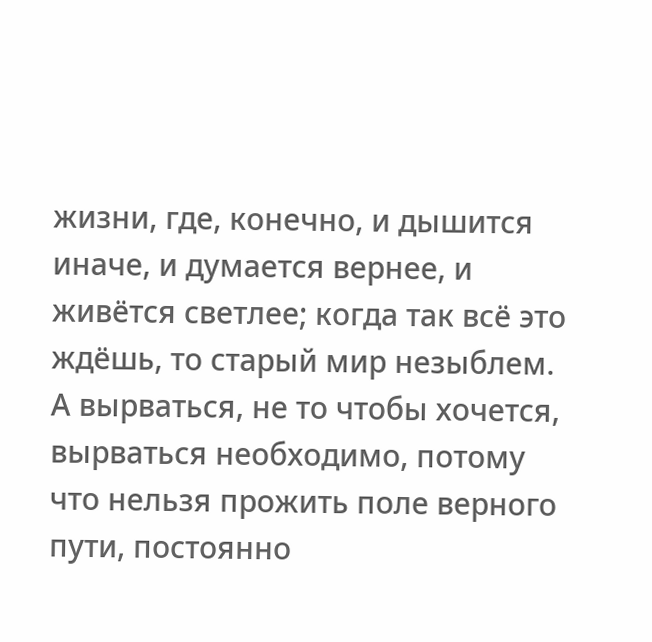жизни, где, конечно, и дышится иначе, и думается вернее, и живётся светлее; когда так всё это ждёшь, то старый мир незыблем. А вырваться, не то чтобы хочется, вырваться необходимо, потому что нельзя прожить поле верного пути, постоянно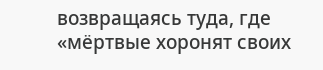возвращаясь туда, где «мёртвые хоронят своих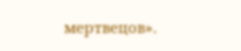мертвецов».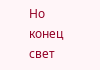Но конец свет